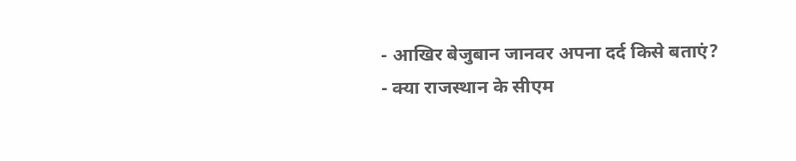- आखिर बेजुबान जानवर अपना दर्द किसे बताएं?
- क्या राजस्थान के सीएम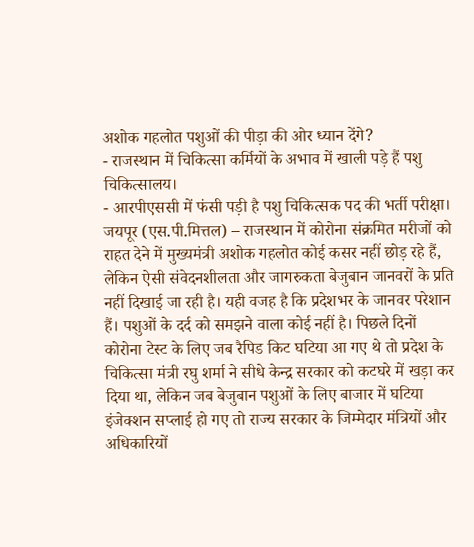अशोक गहलोत पशुओं की पीड़ा की ओर ध्यान देंगे?
- राजस्थान में चिकित्सा कर्मियों के अभाव में खाली पड़े हैं पशु चिकित्सालय।
- आरपीएससी में फंसी पड़ी है पशु चिकित्सक पद की भर्ती परीक्षा।
जयपूर (एस.पी.मित्तल) – राजस्थान में कोरोना संक्रमित मरीजों को राहत देने में मुख्यमंत्री अशोक गहलोत कोई कसर नहीं छोड़ रहे हैं, लेकिन ऐसी संवेदनशीलता और जागरुकता बेजुबान जानवरों के प्रति नहीं दिखाई जा रही है। यही वजह है कि प्रदेशभर के जानवर परेशान हैं। पशुओं के दर्द को समझने वाला कोई नहीं है। पिछले दिनों कोरोना टेस्ट के लिए जब रैपिड किट घटिया आ गए थे तो प्रदेश के चिकित्सा मंत्री रघु शर्मा ने सीधे केन्द्र सरकार को कटघरे में खड़ा कर दिया था, लेकिन जब बेजुबान पशुओं के लिए बाजार में घटिया इंजेक्शन सप्लाई हो गए तो राज्य सरकार के जिम्मेदार मंत्रियों और अधिकारियों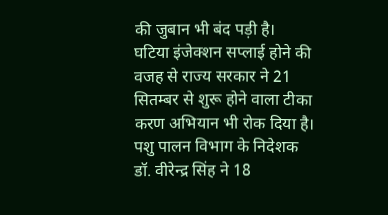की जुबान भी बंद पड़ी है।
घटिया इंजेक्शन सप्लाई होने की वजह से राज्य सरकार ने 21 सितम्बर से शुरू होने वाला टीका करण अभियान भी रोक दिया है। पशु पालन विभाग के निदेशक डॉ. वीरेन्द्र सिंह ने 18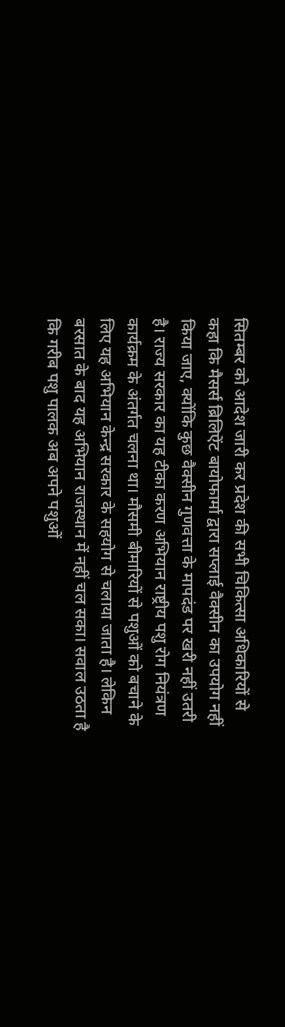सितम्बर को आदेश जारी कर प्रदेश की सभी चिकित्सा अधिकारियों से कहा कि मैसर्स ब्रिलिऐंट बायोफार्मा द्वारा सप्लाई वैक्सीन का उपयोग नहीं किया जाए, क्योंकि कुछ वैक्सीन गुणवत्ता के मापदंड पर खरी नहीं उतरी है। राज्य सरकार का यह टीका करण अभियान राष्ट्रीय पशु रोग नियंत्रण कार्यक्रम के अंतर्गत चलना था। मौसमी बीमारियों से पशुओं को बचाने के लिए यह अभियान केन्द्र सरकार के सहयोग से चलाया जाता है। लेकिन बरसात के बाद यह अभियान राजस्थान में नहीं चल सका। सवाल उठता है कि गरीब पशु पालक अब अपने पशुओं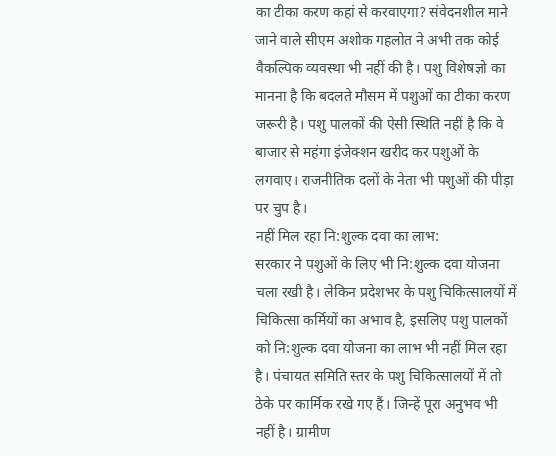का टीका करण कहां से करवाएगा? संवेदनशील माने जाने वाले सीएम अशोक गहलोत ने अभी तक कोई वैकल्पिक व्यवस्था भी नहीं की है। पशु विशेषज्ञो का मानना है कि बदलते मौसम में पशुओं का टीका करण जरूरी है। पशु पालकों की ऐसी स्थिति नहीं है कि वे बाजार से महंगा इंजेक्शन खरीद कर पशुओं के लगवाए। राजनीतिक दलों के नेता भी पशुओं की पीड़ा पर चुप है।
नहीं मिल रहा नि:शुल्क दवा का लाभ:
सरकार ने पशुओं के लिए भी नि:शुल्क दवा योजना चला रखी है। लेकिन प्रदेशभर के पशु चिकित्सालयों में चिकित्सा कर्मियों का अभाव है, इसलिए पशु पालकों को नि:शुल्क दवा योजना का लाभ भी नहीं मिल रहा है। पंचायत समिति स्तर के पशु चिकित्सालयों में तो ठेके पर कार्मिक रखे गए हैं। जिन्हें पूरा अनुभव भी नहीं है। ग्रामीण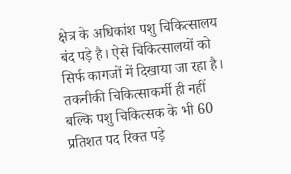क्षेत्र के अधिकांश पशु चिकित्सालय बंद पड़े है। ऐसे चिकित्सालयों को सिर्फ कागजों में दिखाया जा रहा है। तकनीकी चिकित्साकर्मी ही नहीं बल्कि पशु चिकित्सक के भी 60 प्रतिशत पद रिक्त पड़े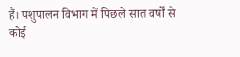हैं। पशुपालन विभाग में पिछले सात वर्षों से कोई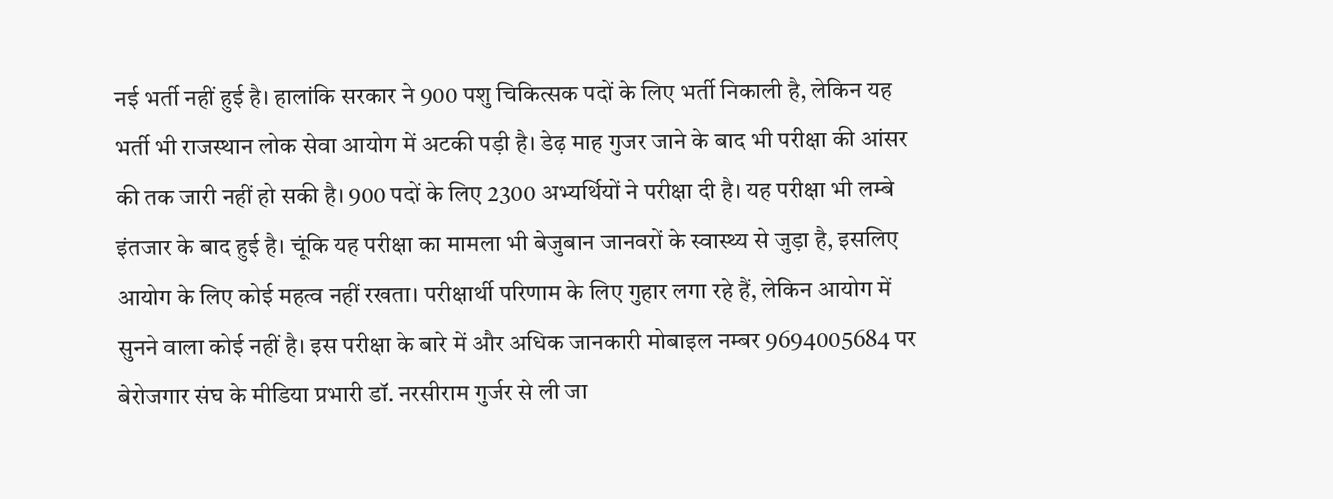नई भर्ती नहीं हुई है। हालांकि सरकार ने 900 पशु चिकित्सक पदों के लिए भर्ती निकाली है, लेकिन यह भर्ती भी राजस्थान लोक सेवा आयोग में अटकी पड़ी है। डेढ़ माह गुजर जाने के बाद भी परीक्षा की आंसर की तक जारी नहीं हो सकी है। 900 पदों के लिए 2300 अभ्यर्थियों ने परीक्षा दी है। यह परीक्षा भी लम्बे इंतजार के बाद हुई है। चूंकि यह परीक्षा का मामला भी बेजुबान जानवरों के स्वास्थ्य से जुड़ा है, इसलिए आयोग के लिए कोई महत्व नहीं रखता। परीक्षार्थी परिणाम के लिए गुहार लगा रहे हैं, लेकिन आयोग में सुनने वाला कोई नहीं है। इस परीक्षा के बारे में और अधिक जानकारी मोबाइल नम्बर 9694005684 पर बेरोजगार संघ के मीडिया प्रभारी डॉ. नरसीराम गुर्जर से ली जा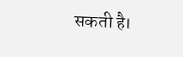सकती है।